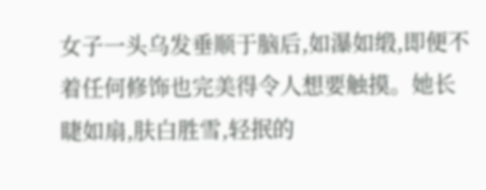女子一头乌发垂顺于脑后,如瀑如缎,即便不着任何修饰也完美得令人想要触摸。她长睫如扇,肤白胜雪,轻抿的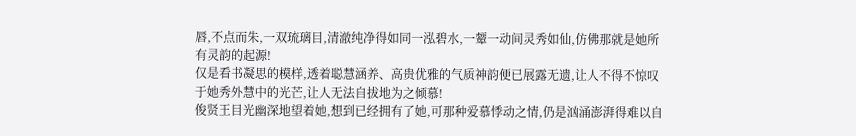唇,不点而朱,一双琉璃目,清澈纯净得如同一泓碧水,一颦一动间灵秀如仙,仿佛那就是她所有灵韵的起源!
仅是看书凝思的模样,透着聪慧涵养、高贵优雅的气质神韵便已展露无遗,让人不得不惊叹于她秀外慧中的光芒,让人无法自拔地为之倾慕!
俊贤王目光幽深地望着她,想到已经拥有了她,可那种爱慕悸动之情,仍是汹涌澎湃得难以自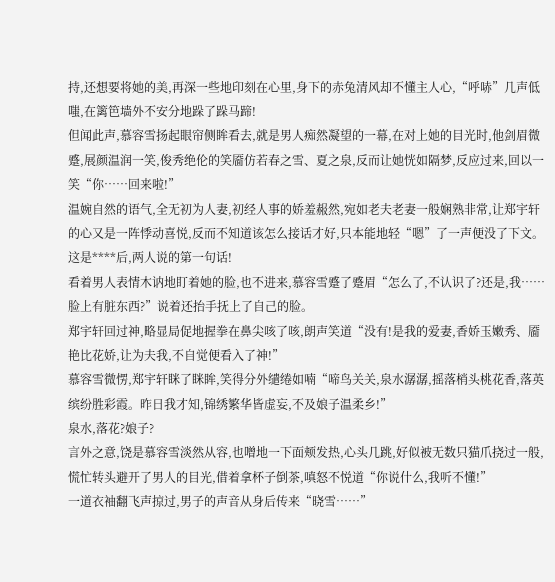持,还想要将她的美,再深一些地印刻在心里,身下的赤兔清风却不懂主人心,“呼哧”几声低嗤,在篱笆墙外不安分地跺了跺马蹄!
但闻此声,慕容雪扬起眼帘侧眸看去,就是男人痴然凝望的一幕,在对上她的目光时,他剑眉微蹙,展颜温润一笑,俊秀绝伦的笑靥仿若春之雪、夏之泉,反而让她恍如隔梦,反应过来,回以一笑“你……回来啦!”
温婉自然的语气,全无初为人妻,初经人事的娇羞赧然,宛如老夫老妻一般娴熟非常,让郑宇轩的心又是一阵悸动喜悦,反而不知道该怎么接话才好,只本能地轻“嗯”了一声便没了下文。
这是****后,两人说的第一句话!
看着男人表情木讷地盯着她的脸,也不进来,慕容雪蹙了蹙眉“怎么了,不认识了?还是,我……脸上有脏东西?”说着还抬手抚上了自己的脸。
郑宇轩回过神,略显局促地握拳在鼻尖咳了咳,朗声笑道“没有!是我的爱妻,香娇玉嫩秀、靥艳比花娇,让为夫我,不自觉便看入了神!”
慕容雪微愣,郑宇轩眯了眯眸,笑得分外缱绻如喃“啼鸟关关,泉水潺潺,摇落梢头桃花香,落英缤纷胜彩霞。昨日我才知,锦绣繁华皆虚妄,不及娘子温柔乡!”
泉水,落花?娘子?
言外之意,饶是慕容雪淡然从容,也噌地一下面颊发热,心头几跳,好似被无数只猫爪挠过一般,慌忙转头避开了男人的目光,借着拿杯子倒茶,嗔怒不悦道“你说什么,我听不懂!”
一道衣袖翻飞声掠过,男子的声音从身后传来“晓雪……”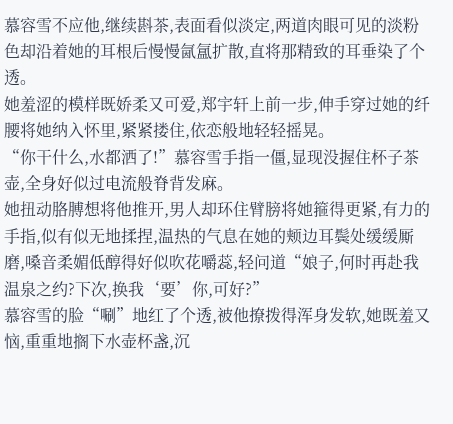慕容雪不应他,继续斟茶,表面看似淡定,两道肉眼可见的淡粉色却沿着她的耳根后慢慢氤氲扩散,直将那精致的耳垂染了个透。
她羞涩的模样既娇柔又可爱,郑宇轩上前一步,伸手穿过她的纤腰将她纳入怀里,紧紧搂住,依恋般地轻轻摇晃。
“你干什么,水都洒了!”慕容雪手指一僵,显现没握住杯子茶壶,全身好似过电流般脊背发麻。
她扭动胳膊想将他推开,男人却环住臂膀将她箍得更紧,有力的手指,似有似无地揉捏,温热的气息在她的颊边耳鬓处缓缓厮磨,嗓音柔媚低醇得好似吹花嚼蕊,轻问道“娘子,何时再赴我温泉之约?下次,换我‘要’你,可好?”
慕容雪的脸“唰”地红了个透,被他撩拨得浑身发软,她既羞又恼,重重地搁下水壶杯盏,沉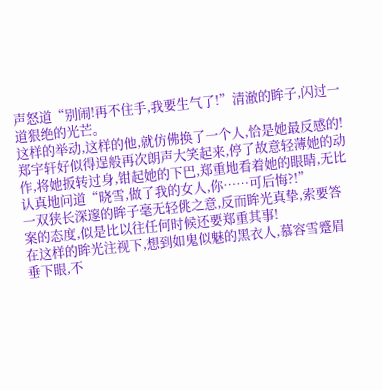声怒道“别闹!再不住手,我要生气了!”清澈的眸子,闪过一道狠绝的光芒。
这样的举动,这样的他,就仿佛换了一个人,恰是她最反感的!
郑宇轩好似得逞般再次朗声大笑起来,停了故意轻薄她的动作,将她扳转过身,钳起她的下巴,郑重地看着她的眼睛,无比认真地问道“晓雪,做了我的女人,你……可后悔?!”
一双狭长深邃的眸子毫无轻佻之意,反而眸光真挚,索要答案的态度,似是比以往任何时候还要郑重其事!
在这样的眸光注视下,想到如鬼似魅的黑衣人,慕容雪蹙眉垂下眼,不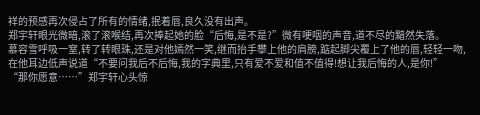祥的预感再次侵占了所有的情绪,抿着唇,良久没有出声。
郑宇轩眼光微暗,滚了滚喉结,再次捧起她的脸“后悔,是不是?”微有哽咽的声音,道不尽的黯然失落。
慕容雪呼吸一窒,转了转眼珠,还是对他嫣然一笑,继而抬手攀上他的肩膀,踮起脚尖覆上了他的唇,轻轻一吻,在他耳边低声说道“不要问我后不后悔,我的字典里,只有爱不爱和值不值得!想让我后悔的人,是你!”
“那你愿意……”郑宇轩心头惊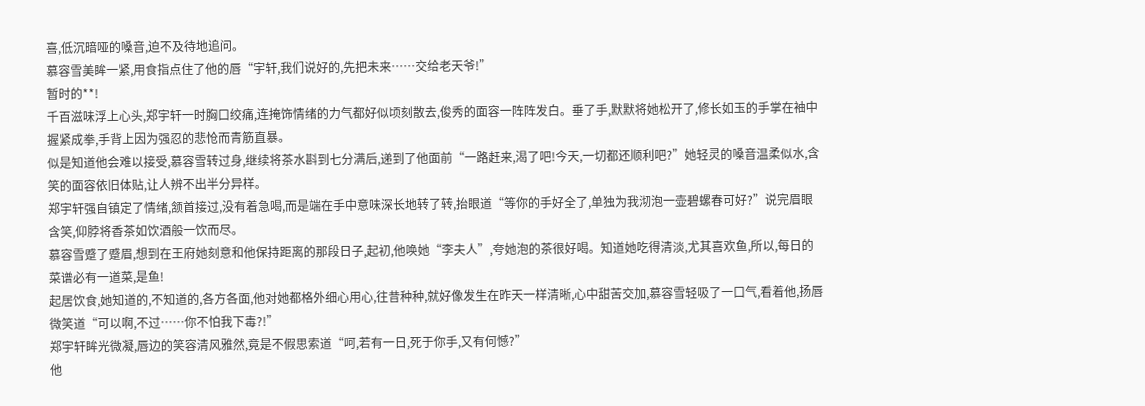喜,低沉暗哑的嗓音,迫不及待地追问。
慕容雪美眸一紧,用食指点住了他的唇“宇轩,我们说好的,先把未来……交给老天爷!”
暂时的**!
千百滋味浮上心头,郑宇轩一时胸口绞痛,连掩饰情绪的力气都好似顷刻散去,俊秀的面容一阵阵发白。垂了手,默默将她松开了,修长如玉的手掌在袖中握紧成拳,手背上因为强忍的悲怆而青筋直暴。
似是知道他会难以接受,慕容雪转过身,继续将茶水斟到七分满后,递到了他面前“一路赶来,渴了吧!今天,一切都还顺利吧?”她轻灵的嗓音温柔似水,含笑的面容依旧体贴,让人辨不出半分异样。
郑宇轩强自镇定了情绪,颔首接过,没有着急喝,而是端在手中意味深长地转了转,抬眼道“等你的手好全了,单独为我沏泡一壶碧螺春可好?”说完眉眼含笑,仰脖将香茶如饮酒般一饮而尽。
慕容雪蹙了蹙眉,想到在王府她刻意和他保持距离的那段日子,起初,他唤她“李夫人”,夸她泡的茶很好喝。知道她吃得清淡,尤其喜欢鱼,所以,每日的菜谱必有一道菜,是鱼!
起居饮食,她知道的,不知道的,各方各面,他对她都格外细心用心,往昔种种,就好像发生在昨天一样清晰,心中甜苦交加,慕容雪轻吸了一口气,看着他,扬唇微笑道“可以啊,不过……你不怕我下毒?!”
郑宇轩眸光微凝,唇边的笑容清风雅然,竟是不假思索道“呵,若有一日,死于你手,又有何憾?”
他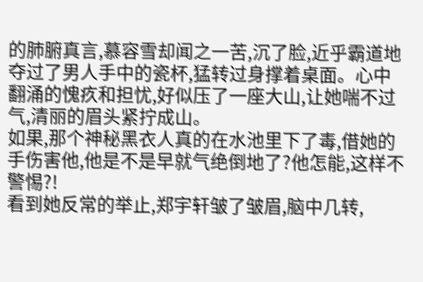的肺腑真言,慕容雪却闻之一苦,沉了脸,近乎霸道地夺过了男人手中的瓷杯,猛转过身撑着桌面。心中翻涌的愧疚和担忧,好似压了一座大山,让她喘不过气,清丽的眉头紧拧成山。
如果,那个神秘黑衣人真的在水池里下了毒,借她的手伤害他,他是不是早就气绝倒地了?他怎能,这样不警惕?!
看到她反常的举止,郑宇轩皱了皱眉,脑中几转,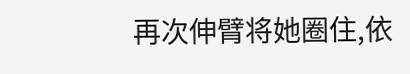再次伸臂将她圈住,依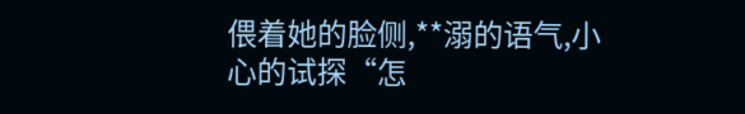偎着她的脸侧,**溺的语气,小心的试探“怎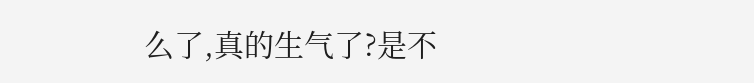么了,真的生气了?是不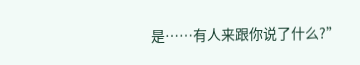是……有人来跟你说了什么?”